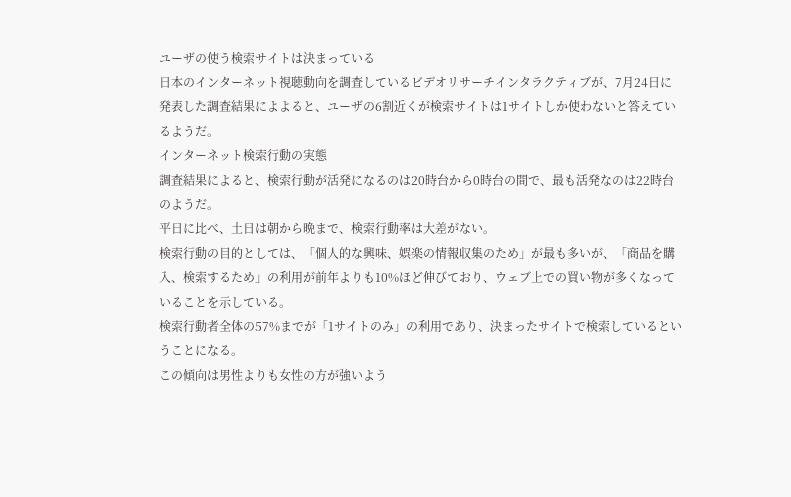ユーザの使う検索サイトは決まっている
日本のインターネット視聴動向を調査しているビデオリサーチインタラクティブが、7月24日に発表した調査結果によよると、ユーザの6割近くが検索サイトは1サイトしか使わないと答えているようだ。
インターネット検索行動の実態
調査結果によると、検索行動が活発になるのは20時台から0時台の間で、最も活発なのは22時台のようだ。
平日に比べ、土日は朝から晩まで、検索行動率は大差がない。
検索行動の目的としては、「個人的な興味、娯楽の情報収集のため」が最も多いが、「商品を購入、検索するため」の利用が前年よりも10%ほど伸びており、ウェブ上での買い物が多くなっていることを示している。
検索行動者全体の57%までが「1サイトのみ」の利用であり、決まったサイトで検索しているということになる。
この傾向は男性よりも女性の方が強いよう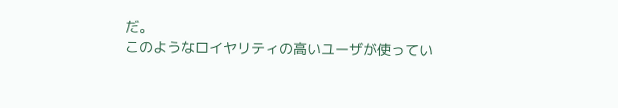だ。
このようなロイヤリティの高いユーザが使ってい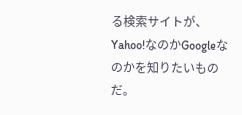る検索サイトが、Yahoo!なのかGoogleなのかを知りたいものだ。